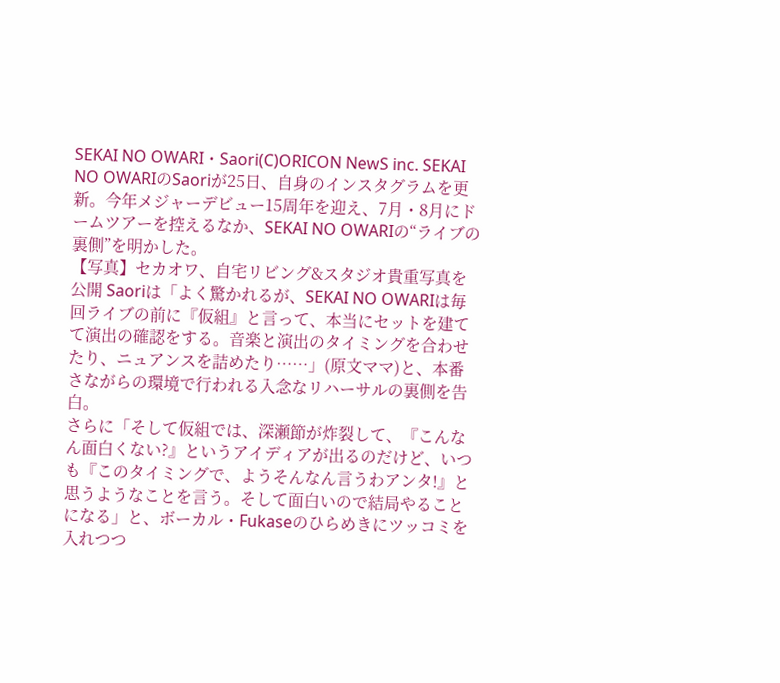SEKAI NO OWARI・Saori(C)ORICON NewS inc. SEKAI NO OWARIのSaoriが25日、自身のインスタグラムを更新。今年メジャーデビュー15周年を迎え、7月・8月にドームツアーを控えるなか、SEKAI NO OWARIの“ライブの裏側”を明かした。
【写真】セカオワ、自宅リビング&スタジオ貴重写真を公開 Saoriは「よく驚かれるが、SEKAI NO OWARIは毎回ライブの前に『仮組』と言って、本当にセットを建てて演出の確認をする。音楽と演出のタイミングを合わせたり、ニュアンスを詰めたり……」(原文ママ)と、本番さながらの環境で行われる入念なリハーサルの裏側を告白。
さらに「そして仮組では、深瀬節が炸裂して、『こんなん面白くない?』というアイディアが出るのだけど、いつも『このタイミングで、ようそんなん言うわアンタ!』と思うようなことを言う。そして面白いので結局やることになる」と、ボーカル・Fukaseのひらめきにツッコミを入れつつ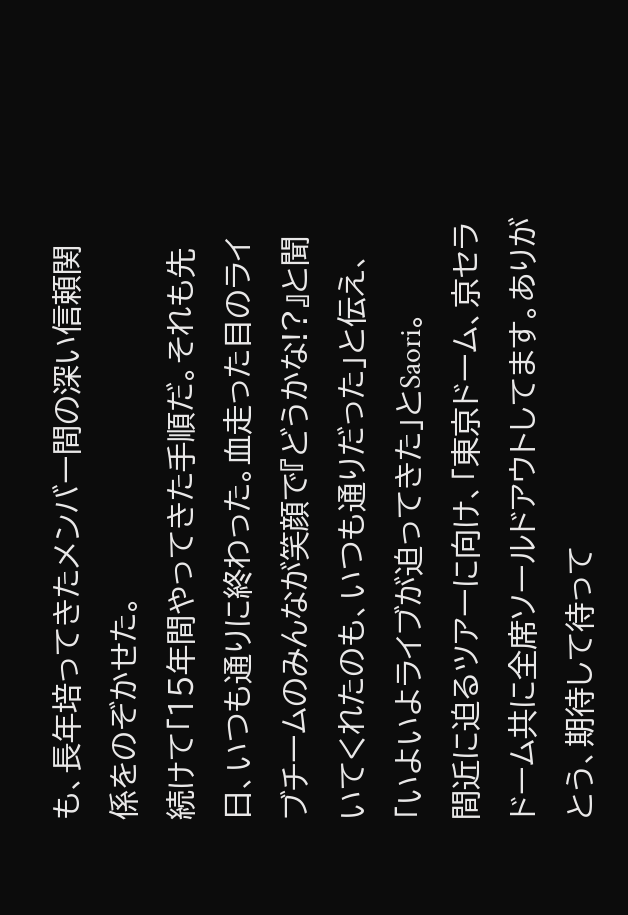も、長年培ってきたメンバー間の深い信頼関係をのぞかせた。
続けて「15年間やってきた手順だ。それも先日、いつも通りに終わった。血走った目のライブチームのみんなが笑顔で『どうかな!?』と聞いてくれたのも、いつも通りだった」と伝え、「いよいよライブが迫ってきた」とSaori。
間近に迫るツアーに向け、「東京ドーム、京セラドーム共に全席ソールドアウトしてます。ありがとう、期待して待って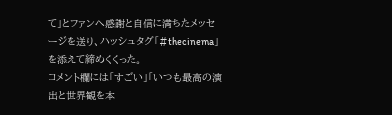て」とファンへ感謝と自信に満ちたメッセージを送り、ハッシュタグ「#thecinema」を添えて締めくくった。
コメント欄には「すごい」「いつも最高の演出と世界観を本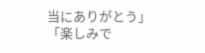当にありがとう」「楽しみで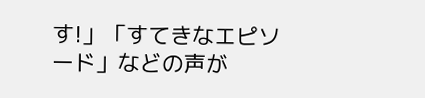す!」「すてきなエピソード」などの声が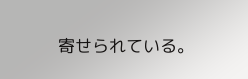寄せられている。